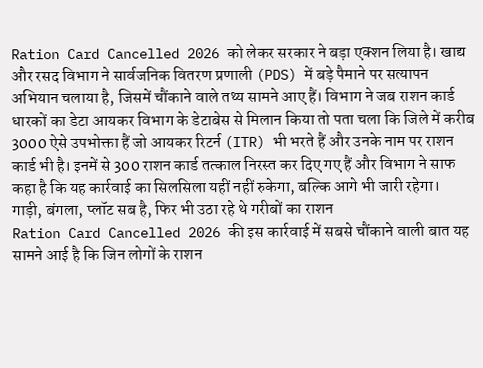Ration Card Cancelled 2026 को लेकर सरकार ने बड़ा एक्शन लिया है। खाद्य और रसद विभाग ने सार्वजनिक वितरण प्रणाली (PDS) में बड़े पैमाने पर सत्यापन अभियान चलाया है, जिसमें चौंकाने वाले तथ्य सामने आए हैं। विभाग ने जब राशन कार्ड धारकों का डेटा आयकर विभाग के डेटाबेस से मिलान किया तो पता चला कि जिले में करीब 3000 ऐसे उपभोक्ता हैं जो आयकर रिटर्न (ITR) भी भरते हैं और उनके नाम पर राशन कार्ड भी है। इनमें से 300 राशन कार्ड तत्काल निरस्त कर दिए गए हैं और विभाग ने साफ कहा है कि यह कार्रवाई का सिलसिला यहीं नहीं रुकेगा, बल्कि आगे भी जारी रहेगा।
गाड़ी, बंगला, प्लॉट सब है, फिर भी उठा रहे थे गरीबों का राशन
Ration Card Cancelled 2026 की इस कार्रवाई में सबसे चौंकाने वाली बात यह सामने आई है कि जिन लोगों के राशन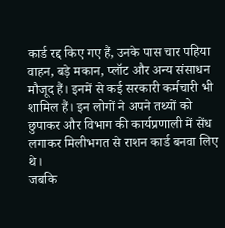कार्ड रद्द किए गए हैं, उनके पास चार पहिया वाहन, बड़े मकान, प्लॉट और अन्य संसाधन मौजूद हैं। इनमें से कई सरकारी कर्मचारी भी शामिल हैं। इन लोगों ने अपने तथ्यों को छुपाकर और विभाग की कार्यप्रणाली में सेंध लगाकर मिलीभगत से राशन कार्ड बनवा लिए थे।
जबकि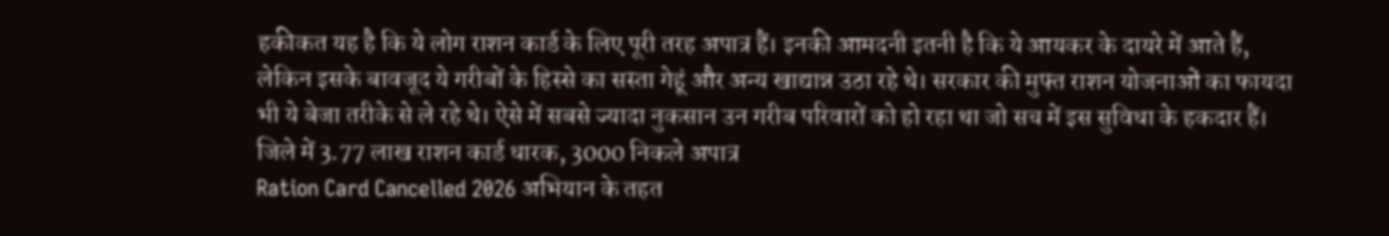हकीकत यह है कि ये लोग राशन कार्ड के लिए पूरी तरह अपात्र हैं। इनकी आमदनी इतनी है कि ये आयकर के दायरे में आते हैं, लेकिन इसके बावजूद ये गरीबों के हिस्से का सस्ता गेहूं और अन्य खाद्यान्न उठा रहे थे। सरकार की मुफ्त राशन योजनाओं का फायदा भी ये बेजा तरीके से ले रहे थे। ऐसे में सबसे ज्यादा नुकसान उन गरीब परिवारों को हो रहा था जो सच में इस सुविधा के हकदार हैं।
जिले में 3.77 लाख राशन कार्ड धारक, 3000 निकले अपात्र
Ration Card Cancelled 2026 अभियान के तहत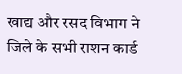खाद्य और रसद विभाग ने जिले के सभी राशन कार्ड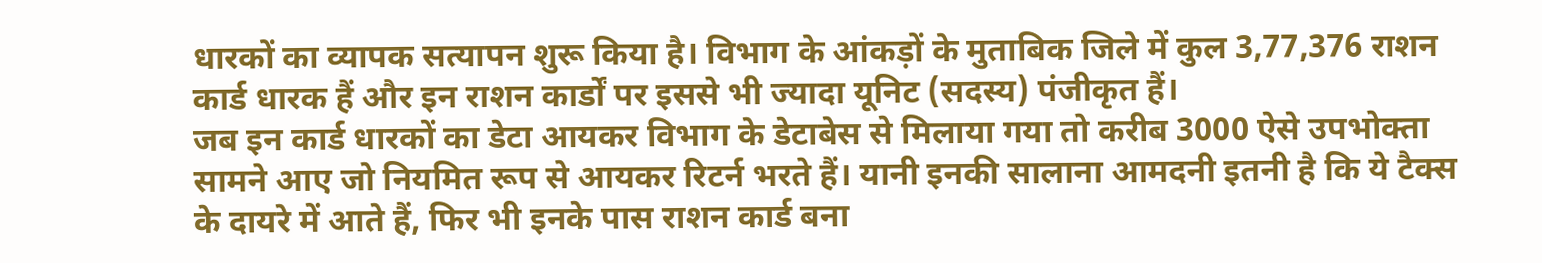धारकों का व्यापक सत्यापन शुरू किया है। विभाग के आंकड़ों के मुताबिक जिले में कुल 3,77,376 राशन कार्ड धारक हैं और इन राशन कार्डों पर इससे भी ज्यादा यूनिट (सदस्य) पंजीकृत हैं।
जब इन कार्ड धारकों का डेटा आयकर विभाग के डेटाबेस से मिलाया गया तो करीब 3000 ऐसे उपभोक्ता सामने आए जो नियमित रूप से आयकर रिटर्न भरते हैं। यानी इनकी सालाना आमदनी इतनी है कि ये टैक्स के दायरे में आते हैं, फिर भी इनके पास राशन कार्ड बना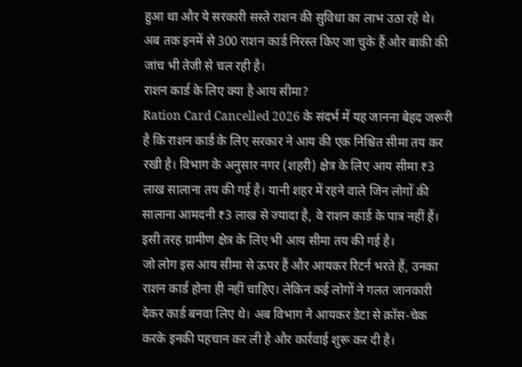हुआ था और ये सरकारी सस्ते राशन की सुविधा का लाभ उठा रहे थे। अब तक इनमें से 300 राशन कार्ड निरस्त किए जा चुके हैं और बाकी की जांच भी तेजी से चल रही है।
राशन कार्ड के लिए क्या है आय सीमा?
Ration Card Cancelled 2026 के संदर्भ में यह जानना बेहद जरूरी है कि राशन कार्ड के लिए सरकार ने आय की एक निश्चित सीमा तय कर रखी है। विभाग के अनुसार नगर (शहरी) क्षेत्र के लिए आय सीमा ₹3 लाख सालाना तय की गई है। यानी शहर में रहने वाले जिन लोगों की सालाना आमदनी ₹3 लाख से ज्यादा है, वे राशन कार्ड के पात्र नहीं हैं। इसी तरह ग्रामीण क्षेत्र के लिए भी आय सीमा तय की गई है।
जो लोग इस आय सीमा से ऊपर हैं और आयकर रिटर्न भरते हैं, उनका राशन कार्ड होना ही नहीं चाहिए। लेकिन कई लोगों ने गलत जानकारी देकर कार्ड बनवा लिए थे। अब विभाग ने आयकर डेटा से क्रॉस-चेक करके इनकी पहचान कर ली है और कार्रवाई शुरू कर दी है।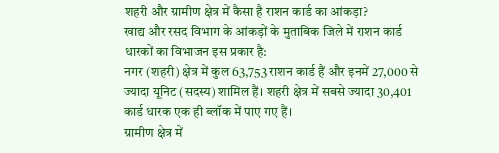शहरी और ग्रामीण क्षेत्र में कैसा है राशन कार्ड का आंकड़ा?
खाद्य और रसद विभाग के आंकड़ों के मुताबिक जिले में राशन कार्ड धारकों का विभाजन इस प्रकार है:
नगर (शहरी) क्षेत्र में कुल 63,753 राशन कार्ड हैं और इनमें 27,000 से ज्यादा यूनिट (सदस्य) शामिल हैं। शहरी क्षेत्र में सबसे ज्यादा 30,401 कार्ड धारक एक ही ब्लॉक में पाए गए हैं।
ग्रामीण क्षेत्र में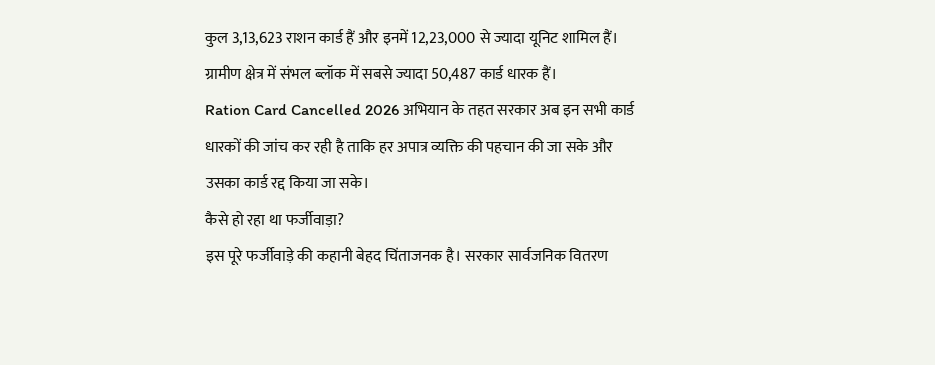कुल 3,13,623 राशन कार्ड हैं और इनमें 12,23,000 से ज्यादा यूनिट शामिल हैं। ग्रामीण क्षेत्र में संभल ब्लॉक में सबसे ज्यादा 50,487 कार्ड धारक हैं।
Ration Card Cancelled 2026 अभियान के तहत सरकार अब इन सभी कार्ड धारकों की जांच कर रही है ताकि हर अपात्र व्यक्ति की पहचान की जा सके और उसका कार्ड रद्द किया जा सके।
कैसे हो रहा था फर्जीवाड़ा?
इस पूरे फर्जीवाड़े की कहानी बेहद चिंताजनक है। सरकार सार्वजनिक वितरण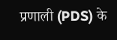प्रणाली (PDS) के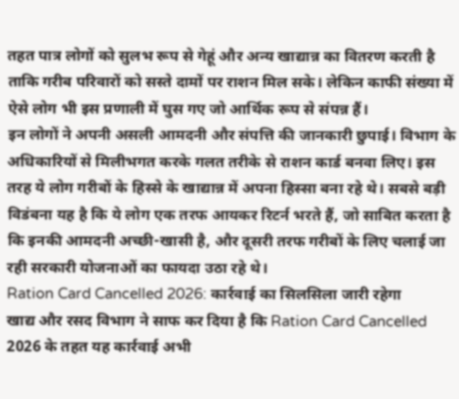तहत पात्र लोगों को सुलभ रूप से गेहूं और अन्य खाद्यान्न का वितरण करती है ताकि गरीब परिवारों को सस्ते दामों पर राशन मिल सके। लेकिन काफी संख्या में ऐसे लोग भी इस प्रणाली में घुस गए जो आर्थिक रूप से संपन्न हैं।
इन लोगों ने अपनी असली आमदनी और संपत्ति की जानकारी छुपाई। विभाग के अधिकारियों से मिलीभगत करके गलत तरीके से राशन कार्ड बनवा लिए। इस तरह ये लोग गरीबों के हिस्से के खाद्यान्न में अपना हिस्सा बना रहे थे। सबसे बड़ी विडंबना यह है कि ये लोग एक तरफ आयकर रिटर्न भरते हैं, जो साबित करता है कि इनकी आमदनी अच्छी-खासी है, और दूसरी तरफ गरीबों के लिए चलाई जा रही सरकारी योजनाओं का फायदा उठा रहे थे।
Ration Card Cancelled 2026: कार्रवाई का सिलसिला जारी रहेगा
खाद्य और रसद विभाग ने साफ कर दिया है कि Ration Card Cancelled 2026 के तहत यह कार्रवाई अभी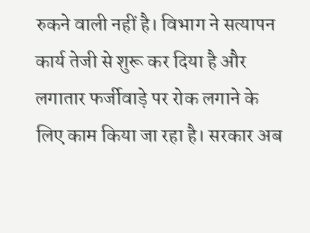रुकने वाली नहीं है। विभाग ने सत्यापन कार्य तेजी से शुरू कर दिया है और लगातार फर्जीवाड़े पर रोक लगाने के लिए काम किया जा रहा है। सरकार अब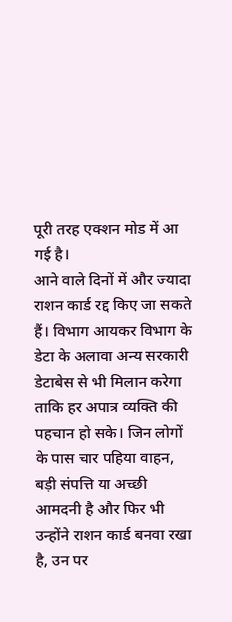पूरी तरह एक्शन मोड में आ गई है।
आने वाले दिनों में और ज्यादा राशन कार्ड रद्द किए जा सकते हैं। विभाग आयकर विभाग के डेटा के अलावा अन्य सरकारी डेटाबेस से भी मिलान करेगा ताकि हर अपात्र व्यक्ति की पहचान हो सके। जिन लोगों के पास चार पहिया वाहन, बड़ी संपत्ति या अच्छी आमदनी है और फिर भी उन्होंने राशन कार्ड बनवा रखा है, उन पर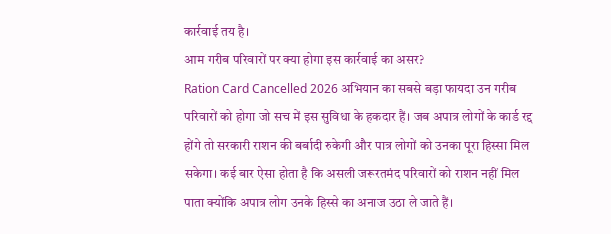कार्रवाई तय है।
आम गरीब परिवारों पर क्या होगा इस कार्रवाई का असर?
Ration Card Cancelled 2026 अभियान का सबसे बड़ा फायदा उन गरीब परिवारों को होगा जो सच में इस सुविधा के हकदार हैं। जब अपात्र लोगों के कार्ड रद्द होंगे तो सरकारी राशन की बर्बादी रुकेगी और पात्र लोगों को उनका पूरा हिस्सा मिल सकेगा। कई बार ऐसा होता है कि असली जरूरतमंद परिवारों को राशन नहीं मिल पाता क्योंकि अपात्र लोग उनके हिस्से का अनाज उठा ले जाते हैं।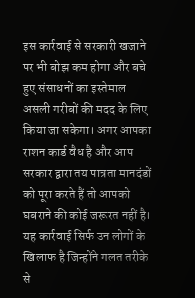इस कार्रवाई से सरकारी खजाने पर भी बोझ कम होगा और बचे हुए संसाधनों का इस्तेमाल असली गरीबों की मदद के लिए किया जा सकेगा। अगर आपका राशन कार्ड वैध है और आप सरकार द्वारा तय पात्रता मानदंडों को पूरा करते हैं तो आपको घबराने की कोई जरूरत नहीं है। यह कार्रवाई सिर्फ उन लोगों के खिलाफ है जिन्होंने गलत तरीके से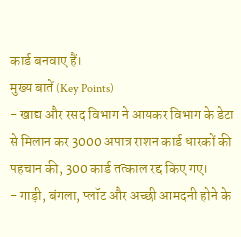कार्ड बनवाए हैं।
मुख्य बातें (Key Points)
- खाद्य और रसद विभाग ने आयकर विभाग के डेटा से मिलान कर 3000 अपात्र राशन कार्ड धारकों की पहचान की, 300 कार्ड तत्काल रद्द किए गए।
- गाड़ी, बंगला, प्लॉट और अच्छी आमदनी होने के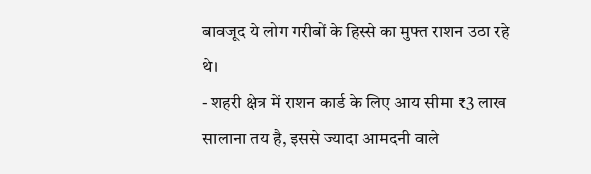बावजूद ये लोग गरीबों के हिस्से का मुफ्त राशन उठा रहे थे।
- शहरी क्षेत्र में राशन कार्ड के लिए आय सीमा ₹3 लाख सालाना तय है, इससे ज्यादा आमदनी वाले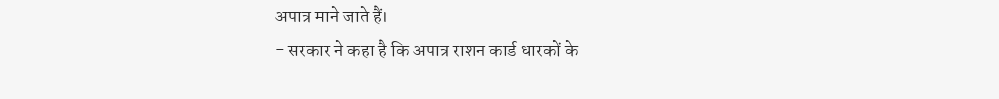अपात्र माने जाते हैं।
- सरकार ने कहा है कि अपात्र राशन कार्ड धारकों के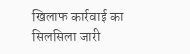खिलाफ कार्रवाई का सिलसिला जारी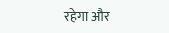रहेगा और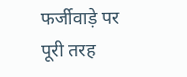फर्जीवाड़े पर पूरी तरह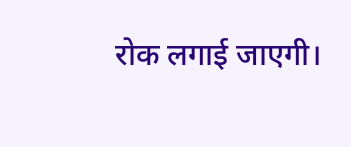रोक लगाई जाएगी।